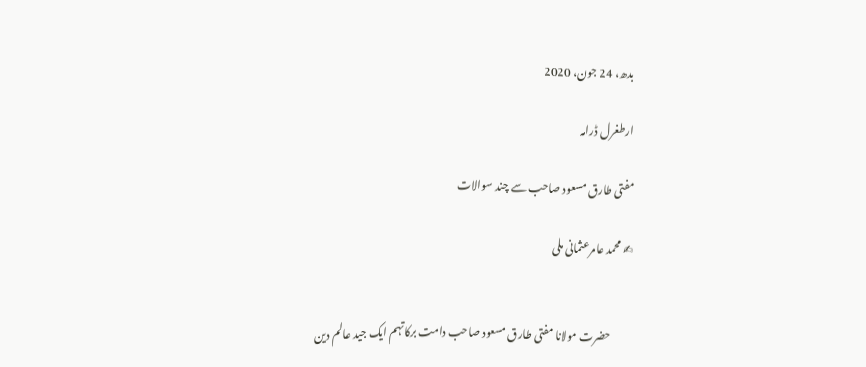بدھ، 24 جون، 2020

ارطغرل ڈرامہ

مفتی طارق مسعود صاحب سے چند سوالات

✍ محمد عامرعثمانی ملی


           حضرت مولانا مفتی طارق مسعود صاحب دامت برکاتہم ایک جید عالم دین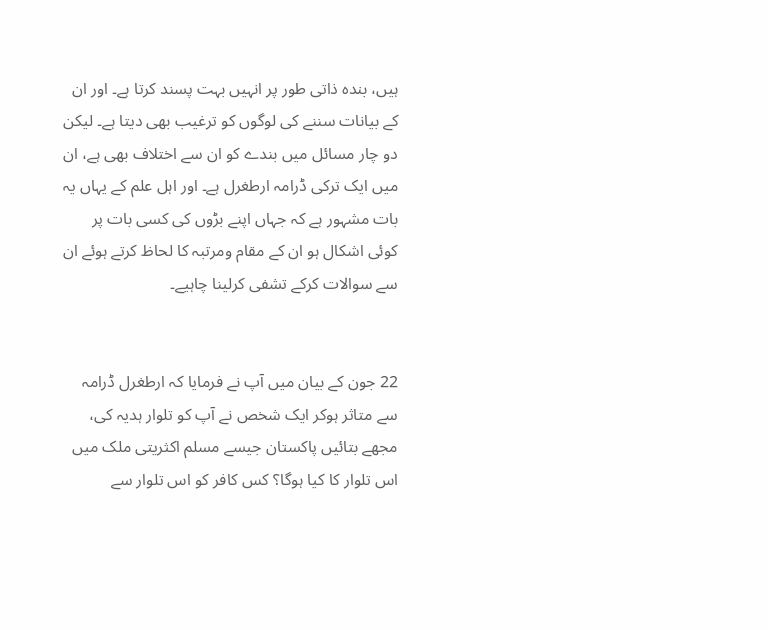ہیں، بندہ ذاتی طور پر انہیں بہت پسند کرتا ہے۔ اور ان کے بیانات سننے کی لوگوں کو ترغیب بھی دیتا ہے۔ لیکن دو چار مسائل میں بندے کو ان سے اختلاف بھی ہے، ان میں ایک ترکی ڈرامہ ارطغرل ہے۔ اور اہل علم کے یہاں یہ بات مشہور ہے کہ جہاں اپنے بڑوں کی کسی بات پر کوئی اشکال ہو ان کے مقام ومرتبہ کا لحاظ کرتے ہوئے ان سے سوالات کرکے تشفی کرلینا چاہیے۔


22 جون کے بیان میں آپ نے فرمایا کہ ارطغرل ڈرامہ سے متاثر ہوکر ایک شخص نے آپ کو تلوار ہدیہ کی، مجھے بتائیں پاکستان جیسے مسلم اکثریتی ملک میں اس تلوار کا کیا ہوگا؟ کس کافر کو اس تلوار سے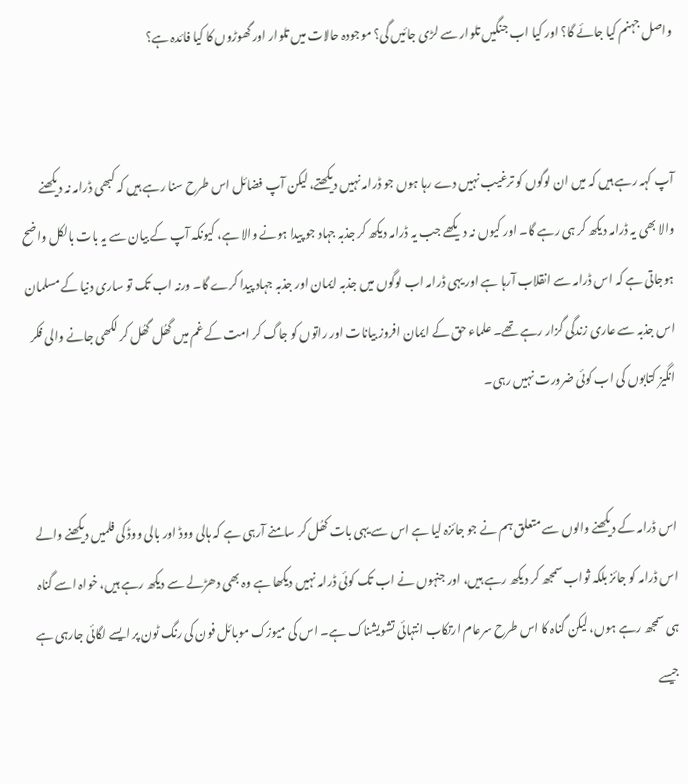واصل جہنم کیا جائے گا؟ اور کیا اب جنگیں تلوار سے لڑی جائیں گی؟ موجودہ حالات میں تلوار اور گھوڑوں کا کیا فائدہ ہے؟


آپ کہہ رہے ہیں کہ میں ان لوگوں کو ترغیب نہیں دے رہا ہوں جو ڈرامہ نہیں دیکھتے، لیکن آپ فضائل اس طرح سنا رہے ہیں کہ کبھی ڈرامہ نہ دیکھنے والا بھی یہ ڈرامہ دیکھ کر ہی رہے گا۔ اور کیوں نہ دیکھے جب یہ ڈرامہ دیکھ کر جذبہ جہاد جو پیدا ہونے والا ہے، کیونکہ آپ کے بیان سے یہ بات بالکل واضح ہوجاتی ہے کہ اس ڈرامہ سے انقلاب آرہا ہے اور یہی ڈرامہ اب لوگوں میں جذبہ ایمان اور جذبہ جہاد پیدا کرے گا۔ ورنہ اب تک تو ساری دنیا کے مسلمان اس جذبہ سے عاری زندگی گزار رہے تھے۔ علماء حق کے ایمان افروز بیانات اور راتوں کو جاگ کر امت کے غم میں گھُل گھُل کر لکھی جانے والی فکر انگیز کتابوں کی اب کوئی ضرورت نہیں رہی۔


اس ڈرامہ کے دیکھنے والوں سے متعلق ہم نے جو جائزہ لیا ہے اس سے یہی بات کھُل کر سامنے آرہی ہے کہ ہالی ووڈ اور بالی ووڈ کی فلمیں دیکھنے والے اس ڈرامہ کو جائز بلکہ ثواب سمجھ کر دیکھ رہے ہیں، اور جنہوں نے اب تک کوئی ڈرامہ نہیں دیکھا ہے وہ بھی دھڑلے سے دیکھ رہے ہیں، خواہ اسے گناہ ہی سمجھ رہے ہو‌ں، لیکن گناہ کا اس طرح سرعام ارتکاب انتہائی تشویشناک ہے۔ اس کی میوزک موبائل فون کی رنگ ٹون پر ایسے لگائی جارہی ہے جیسے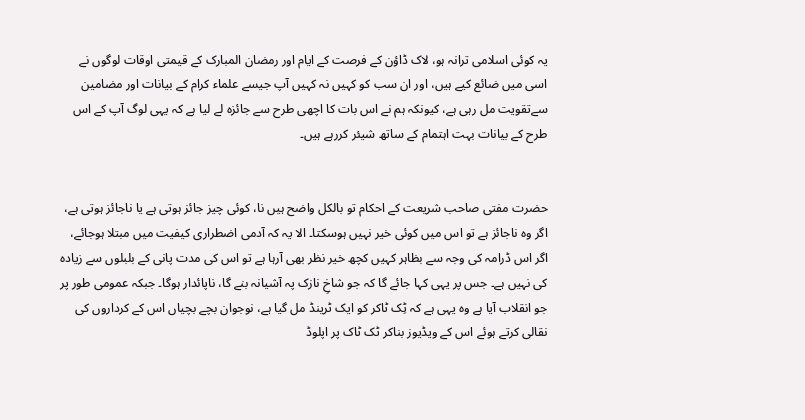یہ کوئی اسلامی ترانہ ہو، لاک ڈاؤن کے فرصت کے ایام اور رمضان المبارک کے قیمتی اوقات لوگوں نے اسی میں ضائع کیے ہیں، اور ان سب کو کہیں نہ کہیں آپ جیسے علماء کرام کے بیانات اور مضامین سےتقویت مل رہی ہے، کیونکہ ہم نے اس بات کا اچھی طرح سے جائزہ لے لیا ہے کہ یہی لوگ آپ کے اس طرح کے بیانات بہت اہتمام کے ساتھ شیئر کررہے ہیں۔


حضرت مفتی صاحب شریعت کے احکام تو بالکل واضح ہیں نا، کوئی چیز جائز ہوتی ہے یا ناجائز ہوتی ہے، اگر وہ ناجائز ہے تو اس میں کوئی خیر نہیں ہوسکتا۔ الا یہ کہ آدمی اضطراری کیفیت میں مبتلا ہوجائے، اگر اس ڈرامہ کی وجہ سے بظاہر کہیں کچھ خیر نظر بھی آرہا ہے تو اس کی مدت پانی کے بلبلوں سے زیادہ کی نہیں ہے۔ جس پر یہی کہا جائے گا کہ جو شاخِ نازک پہ آشیانہ بنے گا، ناپائدار ہوگا۔ جبکہ عمومی طور پر جو انقلاب آیا ہے وہ یہی ہے کہ ٹِک ٹاکر کو ایک ٹرینڈ مل گیا ہے، نوجوان بچے بچیاں اس کے کرداروں کی نقالی کرتے ہوئے اس کے ویڈیوز بناکر ٹک ٹاک پر اپلوڈ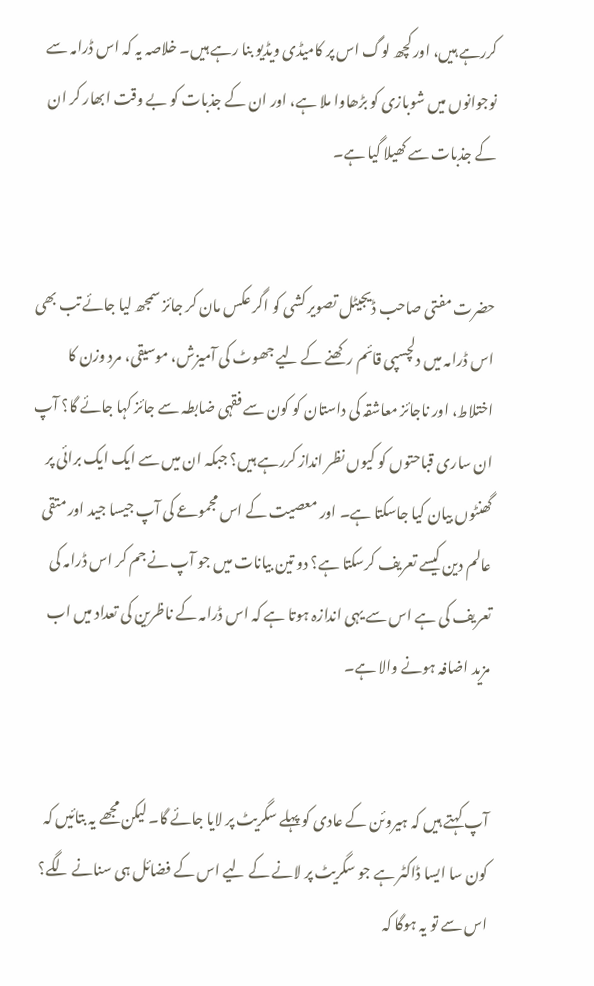کررہے ہیں، اور کچھ لوگ اس پر کامیڈی ویڈیو بنا رہے ہیں۔ خلاصہ یہ کہ اس ڈرامہ سے نوجوانوں میں شوبازی کو بڑھاوا ملا ہے، اور ان کے جذبات کو بے وقت ابھار کر ان کے جذبات سے کھیلا گیا ہے۔


حضرت مفتی صاحب ڈیجیٹل تصویر کشی کو اگر عکس مان کر جائز سمجھ لیا جائے تب بھی اس ڈرامہ میں دلچسپی قائم رکھنے کے لیے جھوٹ کی آمیزش، موسیقی، مرد وزن کا اختلاط، اور ناجائز معاشقہ کی داستان کو کون سے فقہی ضابطہ سے جائز کہا جائے گا؟ آپ ان ساری قباحتوں کو کیوں نظر انداز کررہے ہیں؟ جبکہ ان میں سے ایک ایک برائی پر گھنٹوں بیان کیا جاسکتا ہے۔ اور معصیت کے اس مجموعے کی آپ جیسا جید اور متقی عالم دین کیسے تعریف کرسکتا ہے؟ دو تین بیانات میں جو آپ نے جم کر اس ڈرامہ کی تعریف کی ہے اس سے یہی اندازہ ہوتا ہے کہ اس ڈرامہ کے ناظرین کی تعداد میں اب مزید اضافہ ہونے والا ہے۔


آپ کہتے ہیں کہ ہیروئن کے عادی کو پہلے سگریٹ پر لایا جائے گا۔ لیکن مجھے یہ بتائیں کہ کون سا ایسا ڈاکٹر ہے جو سگریٹ پر لانے کے لیے اس کے فضائل ہی سنانے لگے؟ اس سے تو یہ ہوگا کہ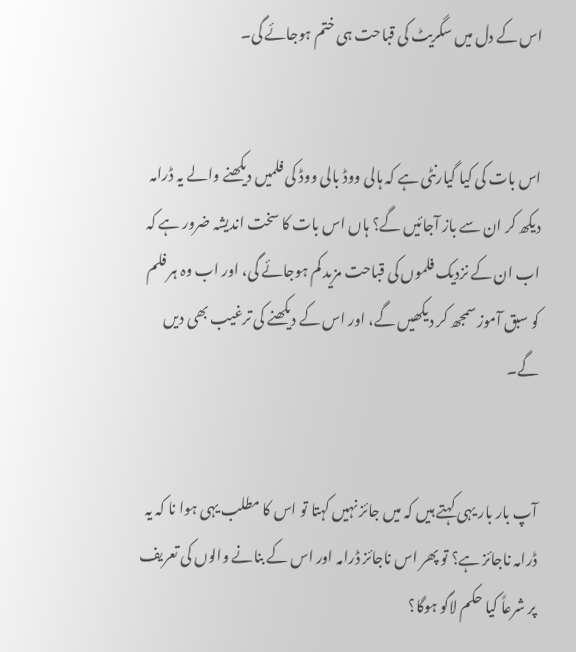اس کے دل میں سگریٹ کی قباحت ہی ختم ہوجائے گی۔


اس بات کی کیا گیارنٹی ہے کہ ہالی ووڈ بالی ووڈ کی فلمیں دیکھنے والے یہ ڈرامہ دیکھ کر ان سے باز آجائیں گے؟ ہاں اس بات کا سخت اندیشہ ضرور ہے کہ اب ان کے نزدیک فلموں کی قباحت مزید کم ہوجائے گی، اور اب وہ ہر فلم کو سبق آموز سمجھ کر دیکھیں گے، اور اس کے دیکھنے کی ترغیب بھی دیں گے۔


آپ بار بار یہی کہتے ہیں کہ میں جائز نہیں کہتا تو اس کا مطلب یہی ہوا نا کہ یہ ڈرامہ ناجائز ہے؟ تو پھر اس ناجائز ڈرامہ اور اس کے بنانے والوں کی تعریف پر شرعاً کیا حکم لاگو ہوگا؟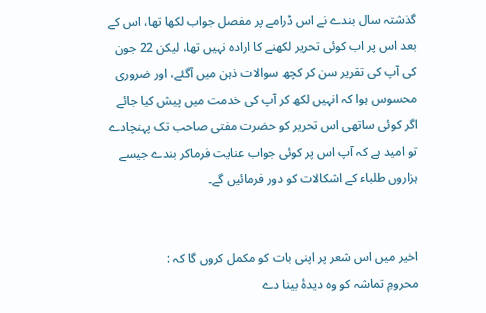گذشتہ سال بندے نے اس ڈرامے پر مفصل جواب لکھا تھا، اس کے بعد اس پر اب کوئی تحریر لکھنے کا ارادہ نہیں تھا، لیکن 22 جون کی آپ کی تقریر سن کر کچھ سوالات ذہن میں آگئے، اور ضروری محسوس ہوا کہ انہیں لکھ کر آپ کی خدمت میں پیش کیا جائے اگر کوئی ساتھی اس تحریر کو حضرت مفتی صاحب تک پہنچادے تو امید ہے کہ آپ اس پر کوئی جواب عنایت فرماکر بندے جیسے ہزاروں طلباء کے اشکالات کو دور فرمائیں گے۔


اخیر میں اس شعر پر اپنی بات کو مکمل کروں گا کہ :
محرومِ تماشہ کو وہ دیدۂ بینا دے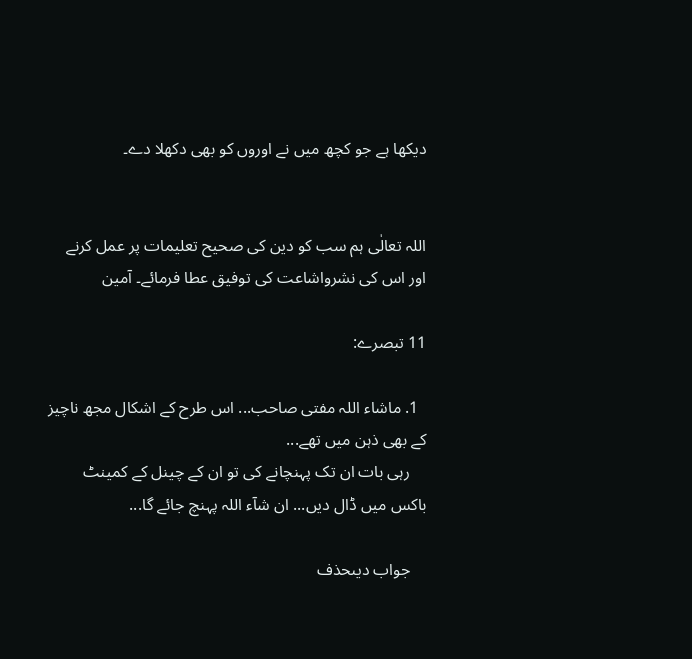دیکھا ہے جو کچھ میں نے اوروں کو بھی دکھلا دے۔


اللہ تعالٰی ہم سب کو دین کی صحیح تعلیمات پر عمل کرنے اور اس کی نشرواشاعت کی توفیق عطا فرمائے۔ آمین

11 تبصرے:

  1. ماشاء اللہ مفتی صاحب... اس طرح کے اشکال مجھ ناچیز کے بھی ذہن میں تھے...
    رہی بات ان تک پہنچانے کی تو ان کے چینل کے کمینٹ باکس میں ڈال دیں... ان شآء اللہ پہنچ جائے گا...

    جواب دیںحذف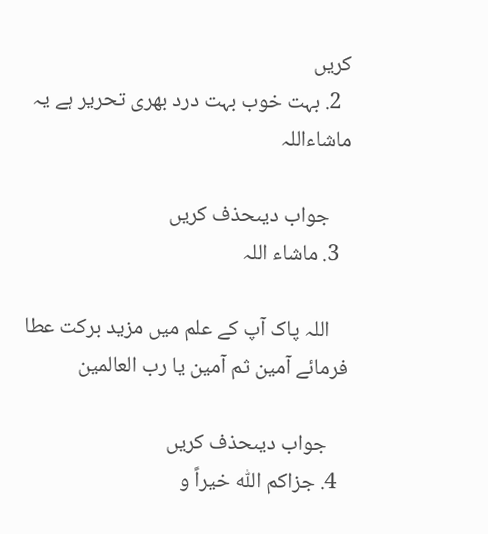کریں
  2. بہت خوب بہت درد بھری تحریر ہے یہ ماشاءاللہ

    جواب دیںحذف کریں
  3. ماشاء اللہ

    اللہ پاک آپ کے علم میں مزید برکت عطا فرمائے آمین ثم آمین یا رب العالمین

    جواب دیںحذف کریں
  4. جزاكم اللّٰہ خيراً و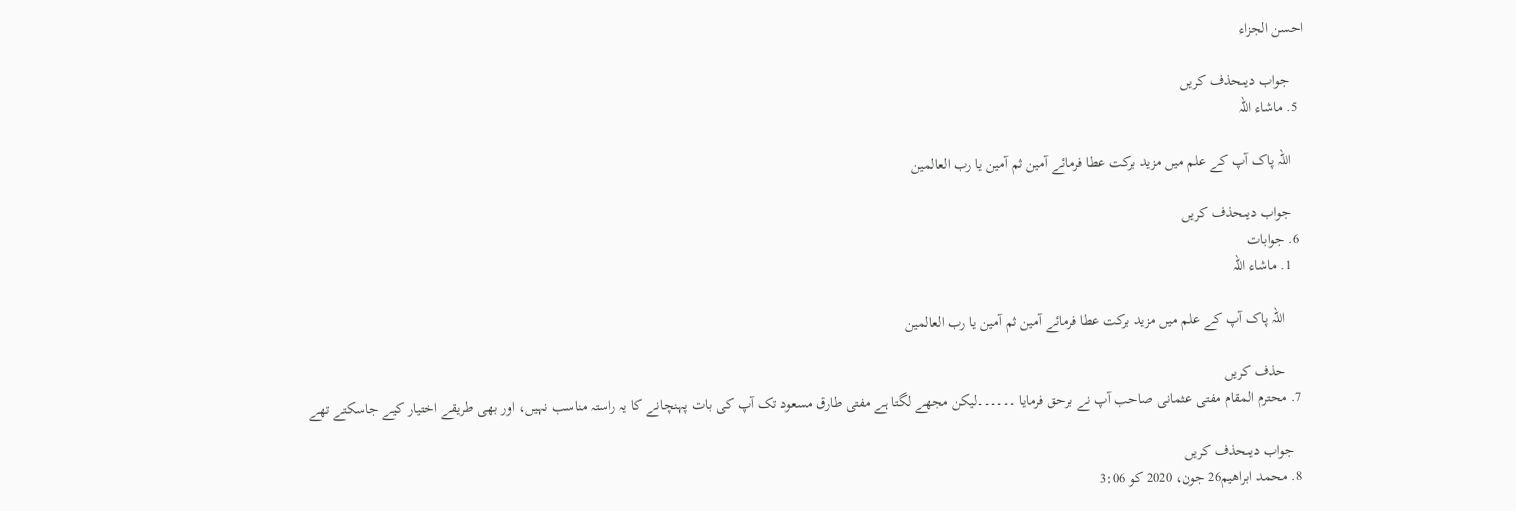احسن الجزاء

    جواب دیںحذف کریں
  5. ماشاء اللہ

    اللہ پاک آپ کے علم میں مزید برکت عطا فرمائے آمین ثم آمین یا رب العالمین

    جواب دیںحذف کریں
  6. جوابات
    1. ماشاء اللہ

      اللہ پاک آپ کے علم میں مزید برکت عطا فرمائے آمین ثم آمین یا رب العالمین

      حذف کریں
  7. محترم المقام مفتی عثمانی صاحب آپ نے برحق فرمایا ۔۔۔۔۔۔لیکن مجھے لگتا ہے مفتی طارق مسعود تک آپ کی بات پہنچانے کا یہ راستہ مناسب نہیں، اور بھی طریقے اختیار کیے جاسکتے تھے

    جواب دیںحذف کریں
  8. محمد ابراهیم26 جون، 2020 کو 3:06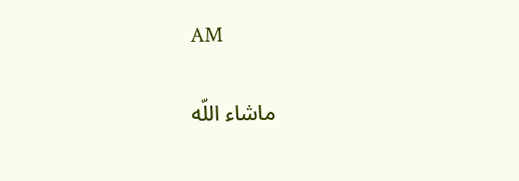AM

    ماشاء اللّه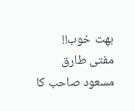بهت خوب!! مفتی طارق مسعود صاحب کا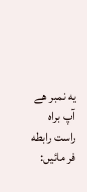یه نمبر هے آپ براه راست رابطه فر مائیں: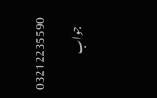03212235590

    جواب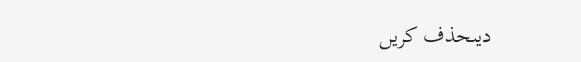دیںحذف کریں